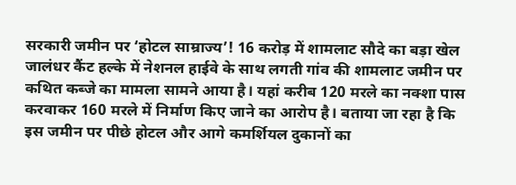सरकारी जमीन पर ‘होटल साम्राज्य’! 16 करोड़ में शामलाट सौदे का बड़ा खेल
जालंधर कैंट हल्के में नेशनल हाईवे के साथ लगती गांव की शामलाट जमीन पर कथित कब्जे का मामला सामने आया है। यहां करीब 120 मरले का नक्शा पास करवाकर 160 मरले में निर्माण किए जाने का आरोप है। बताया जा रहा है कि इस जमीन पर पीछे होटल और आगे कमर्शियल दुकानों का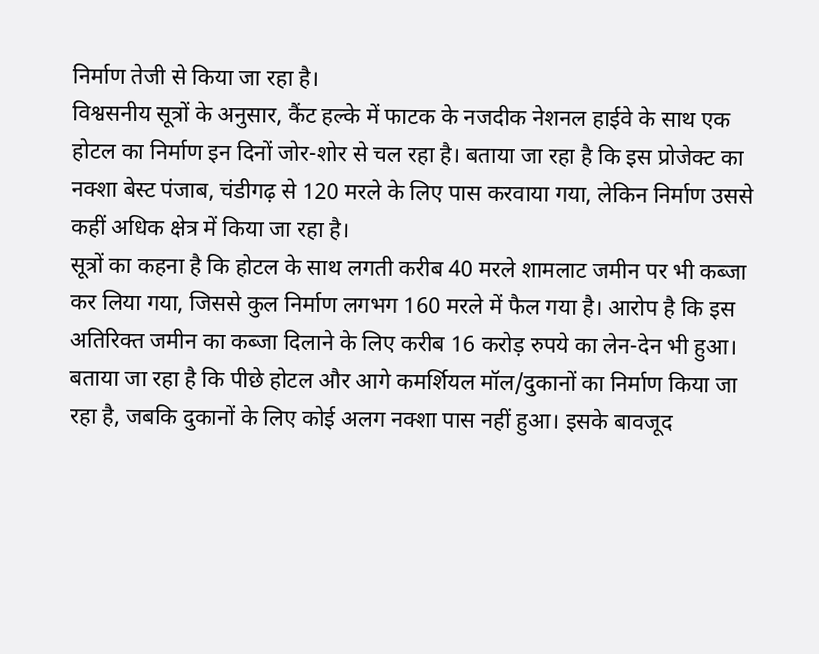निर्माण तेजी से किया जा रहा है।
विश्वसनीय सूत्रों के अनुसार, कैंट हल्के में फाटक के नजदीक नेशनल हाईवे के साथ एक होटल का निर्माण इन दिनों जोर-शोर से चल रहा है। बताया जा रहा है कि इस प्रोजेक्ट का नक्शा बेस्ट पंजाब, चंडीगढ़ से 120 मरले के लिए पास करवाया गया, लेकिन निर्माण उससे कहीं अधिक क्षेत्र में किया जा रहा है।
सूत्रों का कहना है कि होटल के साथ लगती करीब 40 मरले शामलाट जमीन पर भी कब्जा कर लिया गया, जिससे कुल निर्माण लगभग 160 मरले में फैल गया है। आरोप है कि इस अतिरिक्त जमीन का कब्जा दिलाने के लिए करीब 16 करोड़ रुपये का लेन-देन भी हुआ।
बताया जा रहा है कि पीछे होटल और आगे कमर्शियल मॉल/दुकानों का निर्माण किया जा रहा है, जबकि दुकानों के लिए कोई अलग नक्शा पास नहीं हुआ। इसके बावजूद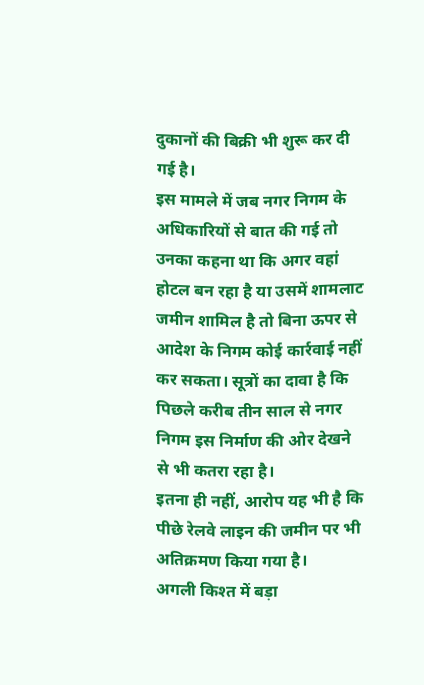दुकानों की बिक्री भी शुरू कर दी गई है।
इस मामले में जब नगर निगम के अधिकारियों से बात की गई तो उनका कहना था कि अगर वहां होटल बन रहा है या उसमें शामलाट जमीन शामिल है तो बिना ऊपर से आदेश के निगम कोई कार्रवाई नहीं कर सकता। सूत्रों का दावा है कि पिछले करीब तीन साल से नगर निगम इस निर्माण की ओर देखने से भी कतरा रहा है।
इतना ही नहीं, आरोप यह भी है कि पीछे रेलवे लाइन की जमीन पर भी अतिक्रमण किया गया है।
अगली किश्त में बड़ा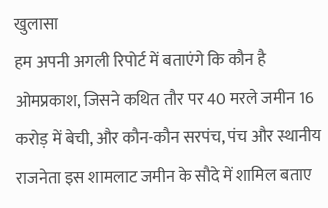खुलासा
हम अपनी अगली रिपोर्ट में बताएंगे कि कौन है ओमप्रकाश, जिसने कथित तौर पर 40 मरले जमीन 16 करोड़ में बेची, और कौन-कौन सरपंच, पंच और स्थानीय राजनेता इस शामलाट जमीन के सौदे में शामिल बताए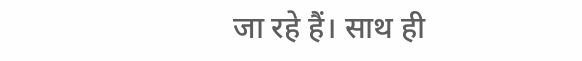जा रहे हैं। साथ ही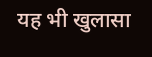यह भी खुलासा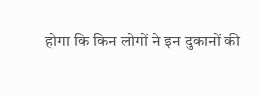होगा कि किन लोगों ने इन दुकानों की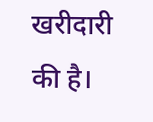खरीदारी की है।